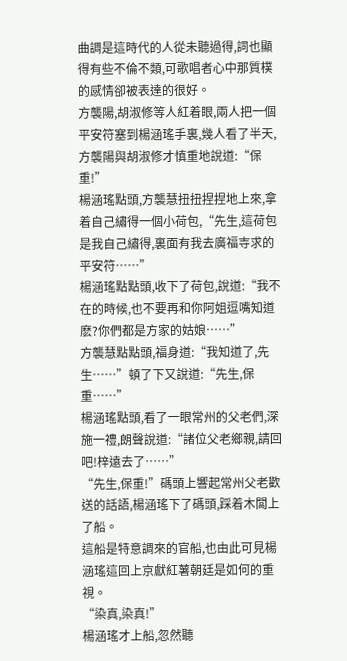曲調是這時代的人從未聽過得,詞也顯得有些不倫不類,可歌唱者心中那質樸的感情卻被表達的很好。
方襲陽,胡淑修等人紅着眼,兩人把一個平安符塞到楊涵瑤手裏,幾人看了半天,方襲陽與胡淑修才慎重地說道:“保重!”
楊涵瑤點頭,方襲慧扭扭捏捏地上來,拿着自己繡得一個小荷包,“先生,這荷包是我自己繡得,裏面有我去廣福寺求的平安符……”
楊涵瑤點點頭,收下了荷包,說道:“我不在的時候,也不要再和你阿姐逗嘴知道麽?你們都是方家的姑娘……”
方襲慧點點頭,福身道:“我知道了,先生……”頓了下又說道:“先生,保重……”
楊涵瑤點頭,看了一眼常州的父老們,深施一禮,朗聲說道:“諸位父老鄉親,請回吧!梓遠去了……”
“先生,保重!”碼頭上響起常州父老歡送的話語,楊涵瑤下了碼頭,踩着木闆上了船。
這船是特意調來的官船,也由此可見楊涵瑤這回上京獻紅薯朝廷是如何的重視。
“染真,染真!”
楊涵瑤才上船,忽然聽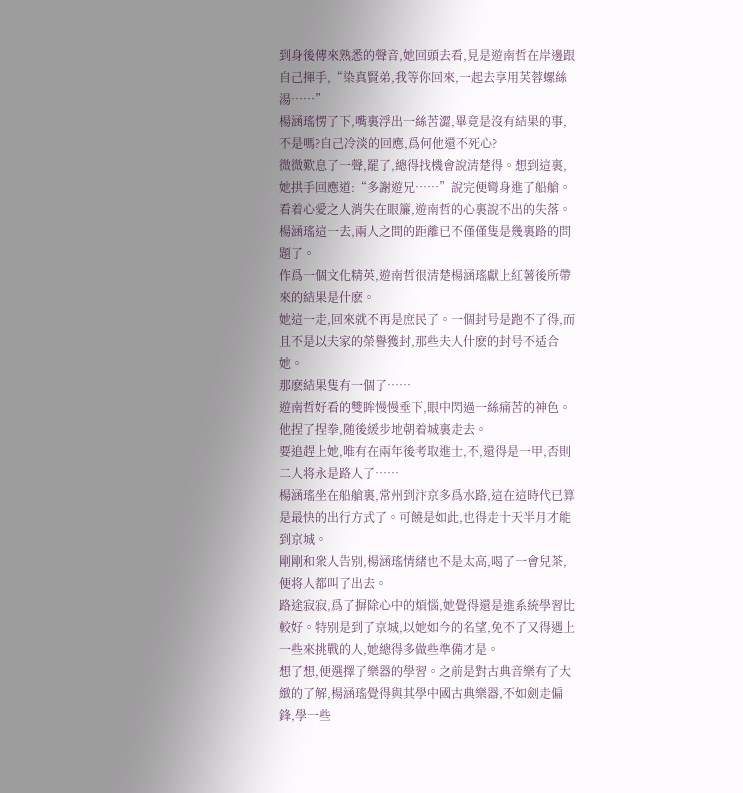到身後傳來熟悉的聲音,她回頭去看,見是遊南哲在岸邊跟自己揮手,“染真賢弟,我等你回來,一起去享用芙蓉螺絲湯……”
楊涵瑤愣了下,嘴裏浮出一絲苦澀,畢竟是沒有結果的事,不是嗎?自己冷淡的回應,爲何他還不死心?
微微歎息了一聲,罷了,總得找機會說清楚得。想到這裏,她拱手回應道:“多謝遊兄……”說完便彎身進了船艙。
看着心愛之人消失在眼簾,遊南哲的心裏說不出的失落。楊涵瑤這一去,兩人之間的距離已不僅僅隻是幾裏路的問題了。
作爲一個文化精英,遊南哲很清楚楊涵瑤獻上紅薯後所帶來的結果是什麽。
她這一走,回來就不再是庶民了。一個封号是跑不了得,而且不是以夫家的榮譽獲封,那些夫人什麽的封号不适合她。
那麽結果隻有一個了……
遊南哲好看的雙眸慢慢垂下,眼中閃過一絲痛苦的神色。他捏了捏拳,随後緩步地朝着城裏走去。
要追趕上她,唯有在兩年後考取進士,不,還得是一甲,否則二人将永是路人了……
楊涵瑤坐在船艙裏,常州到汴京多爲水路,這在這時代已算是最快的出行方式了。可饒是如此,也得走十天半月才能到京城。
剛剛和衆人告别,楊涵瑤情緒也不是太高,喝了一會兒茶,便将人都叫了出去。
路途寂寂,爲了摒除心中的煩惱,她覺得還是進系統學習比較好。特别是到了京城,以她如今的名望,免不了又得遇上一些來挑戰的人,她總得多做些準備才是。
想了想,便選擇了樂器的學習。之前是對古典音樂有了大緻的了解,楊涵瑤覺得與其學中國古典樂器,不如劍走偏鋒,學一些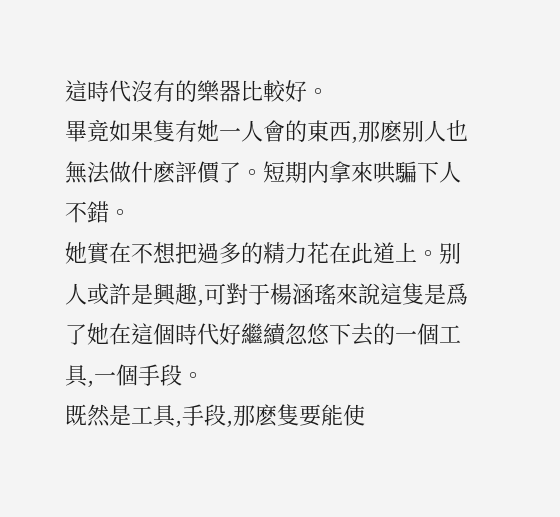這時代沒有的樂器比較好。
畢竟如果隻有她一人會的東西,那麽别人也無法做什麽評價了。短期内拿來哄騙下人不錯。
她實在不想把過多的精力花在此道上。别人或許是興趣,可對于楊涵瑤來說這隻是爲了她在這個時代好繼續忽悠下去的一個工具,一個手段。
既然是工具,手段,那麽隻要能使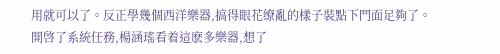用就可以了。反正學幾個西洋樂器,搞得眼花缭亂的樣子裝點下門面足夠了。
開啓了系統任務,楊涵瑤看着這麽多樂器,想了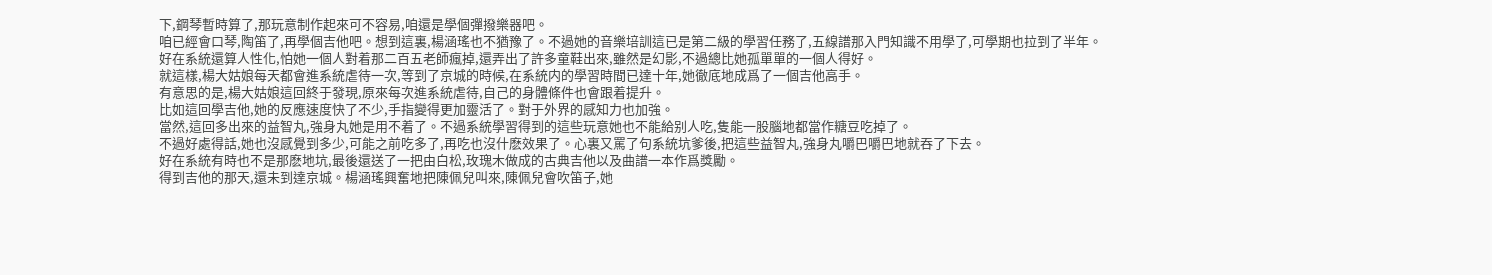下,鋼琴暫時算了,那玩意制作起來可不容易,咱還是學個彈撥樂器吧。
咱已經會口琴,陶笛了,再學個吉他吧。想到這裏,楊涵瑤也不猶豫了。不過她的音樂培訓這已是第二級的學習任務了,五線譜那入門知識不用學了,可學期也拉到了半年。
好在系統還算人性化,怕她一個人對着那二百五老師瘋掉,還弄出了許多童鞋出來,雖然是幻影,不過總比她孤單單的一個人得好。
就這樣,楊大姑娘每天都會進系統虐待一次,等到了京城的時候,在系統内的學習時間已達十年,她徹底地成爲了一個吉他高手。
有意思的是,楊大姑娘這回終于發現,原來每次進系統虐待,自己的身體條件也會跟着提升。
比如這回學吉他,她的反應速度快了不少,手指變得更加靈活了。對于外界的感知力也加強。
當然,這回多出來的益智丸,強身丸她是用不着了。不過系統學習得到的這些玩意她也不能給别人吃,隻能一股腦地都當作糖豆吃掉了。
不過好處得話,她也沒感覺到多少,可能之前吃多了,再吃也沒什麽效果了。心裏又罵了句系統坑爹後,把這些益智丸,強身丸嚼巴嚼巴地就吞了下去。
好在系統有時也不是那麽地坑,最後還送了一把由白松,玫瑰木做成的古典吉他以及曲譜一本作爲獎勵。
得到吉他的那天,還未到達京城。楊涵瑤興奮地把陳佩兒叫來,陳佩兒會吹笛子,她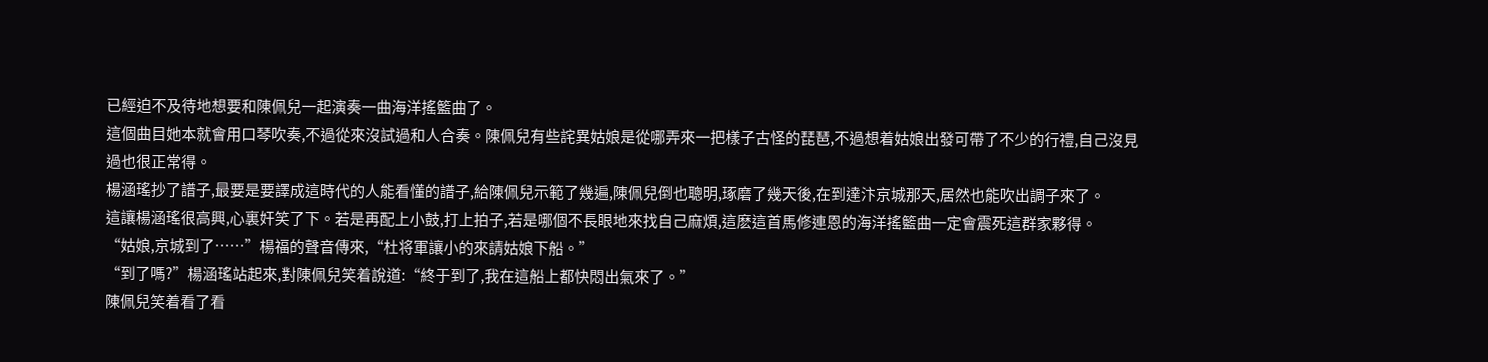已經迫不及待地想要和陳佩兒一起演奏一曲海洋搖籃曲了。
這個曲目她本就會用口琴吹奏,不過從來沒試過和人合奏。陳佩兒有些詫異姑娘是從哪弄來一把樣子古怪的琵琶,不過想着姑娘出發可帶了不少的行禮,自己沒見過也很正常得。
楊涵瑤抄了譜子,最要是要譯成這時代的人能看懂的譜子,給陳佩兒示範了幾遍,陳佩兒倒也聰明,琢磨了幾天後,在到達汴京城那天,居然也能吹出調子來了。
這讓楊涵瑤很高興,心裏奸笑了下。若是再配上小鼓,打上拍子,若是哪個不長眼地來找自己麻煩,這麽這首馬修連恩的海洋搖籃曲一定會震死這群家夥得。
“姑娘,京城到了……”楊福的聲音傳來,“杜将軍讓小的來請姑娘下船。”
“到了嗎?”楊涵瑤站起來,對陳佩兒笑着說道:“終于到了,我在這船上都快悶出氣來了。”
陳佩兒笑着看了看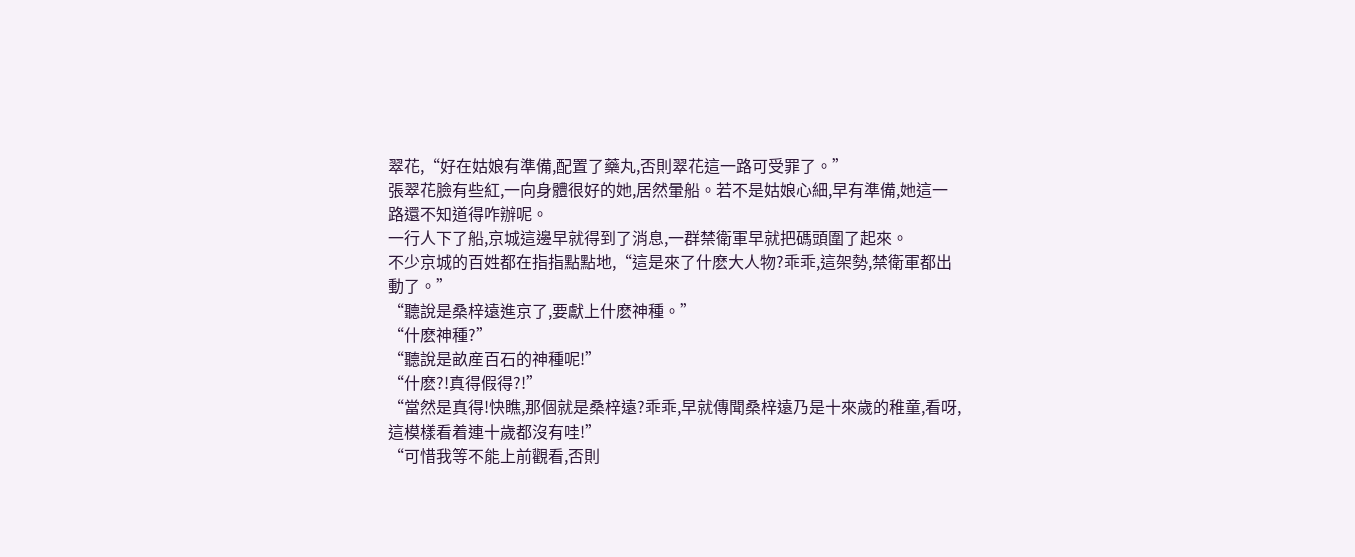翠花,“好在姑娘有準備,配置了藥丸,否則翠花這一路可受罪了。”
張翠花臉有些紅,一向身體很好的她,居然暈船。若不是姑娘心細,早有準備,她這一路還不知道得咋辦呢。
一行人下了船,京城這邊早就得到了消息,一群禁衛軍早就把碼頭圍了起來。
不少京城的百姓都在指指點點地,“這是來了什麽大人物?乖乖,這架勢,禁衛軍都出動了。”
“聽說是桑梓遠進京了,要獻上什麽神種。”
“什麽神種?”
“聽說是畝産百石的神種呢!”
“什麽?!真得假得?!”
“當然是真得!快瞧,那個就是桑梓遠?乖乖,早就傳聞桑梓遠乃是十來歲的稚童,看呀,這模樣看着連十歲都沒有哇!”
“可惜我等不能上前觀看,否則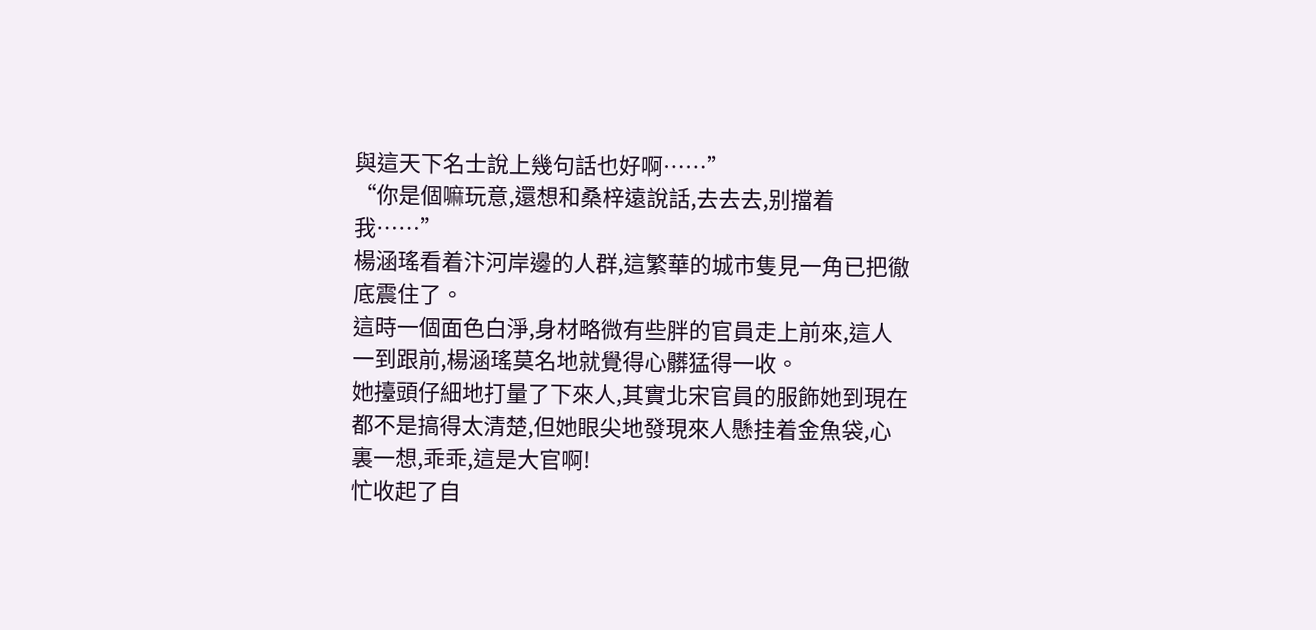與這天下名士說上幾句話也好啊……”
“你是個嘛玩意,還想和桑梓遠說話,去去去,别擋着我……”
楊涵瑤看着汴河岸邊的人群,這繁華的城市隻見一角已把徹底震住了。
這時一個面色白淨,身材略微有些胖的官員走上前來,這人一到跟前,楊涵瑤莫名地就覺得心髒猛得一收。
她擡頭仔細地打量了下來人,其實北宋官員的服飾她到現在都不是搞得太清楚,但她眼尖地發現來人懸挂着金魚袋,心裏一想,乖乖,這是大官啊!
忙收起了自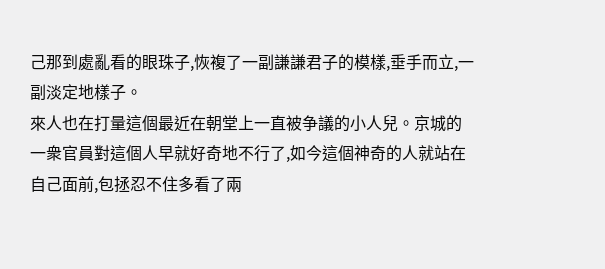己那到處亂看的眼珠子,恢複了一副謙謙君子的模樣,垂手而立,一副淡定地樣子。
來人也在打量這個最近在朝堂上一直被争議的小人兒。京城的一衆官員對這個人早就好奇地不行了,如今這個神奇的人就站在自己面前,包拯忍不住多看了兩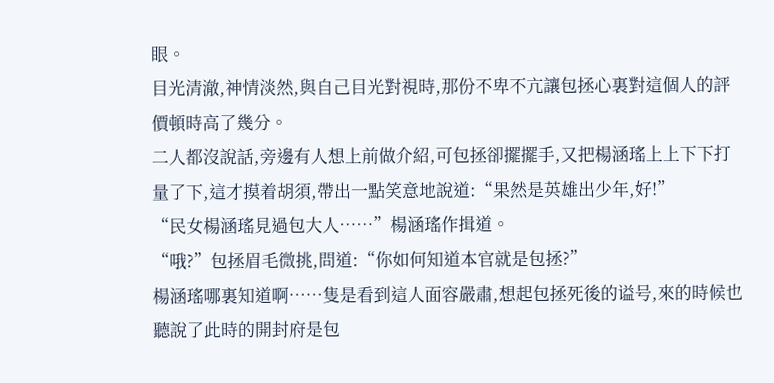眼。
目光清澈,神情淡然,與自己目光對視時,那份不卑不亢讓包拯心裏對這個人的評價頓時高了幾分。
二人都沒說話,旁邊有人想上前做介紹,可包拯卻擺擺手,又把楊涵瑤上上下下打量了下,這才摸着胡須,帶出一點笑意地說道:“果然是英雄出少年,好!”
“民女楊涵瑤見過包大人……”楊涵瑤作揖道。
“哦?”包拯眉毛微挑,問道:“你如何知道本官就是包拯?”
楊涵瑤哪裏知道啊……隻是看到這人面容嚴肅,想起包拯死後的谥号,來的時候也聽說了此時的開封府是包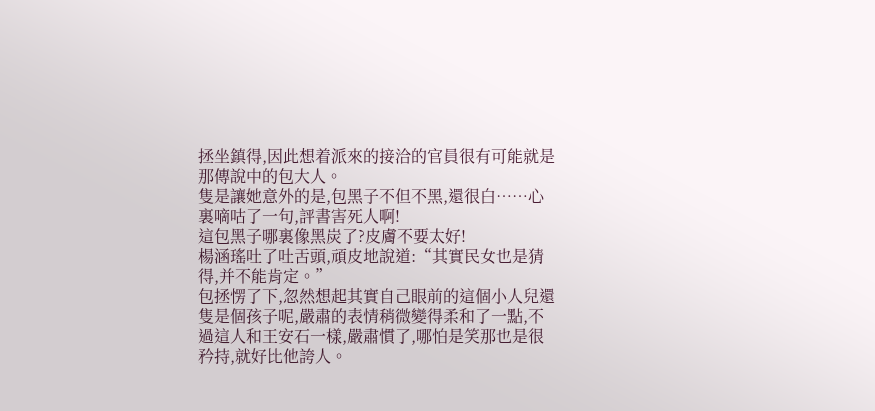拯坐鎮得,因此想着派來的接洽的官員很有可能就是那傳說中的包大人。
隻是讓她意外的是,包黑子不但不黑,還很白……心裏嘀咕了一句,評書害死人啊!
這包黑子哪裏像黑炭了?皮膚不要太好!
楊涵瑤吐了吐舌頭,頑皮地說道:“其實民女也是猜得,并不能肯定。”
包拯愣了下,忽然想起其實自己眼前的這個小人兒還隻是個孩子呢,嚴肅的表情稍微變得柔和了一點,不過這人和王安石一樣,嚴肅慣了,哪怕是笑那也是很矜持,就好比他誇人。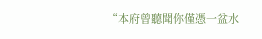“本府曾聽聞你僅憑一盆水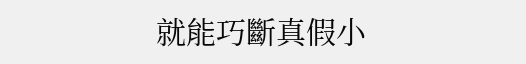就能巧斷真假小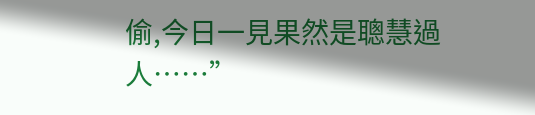偷,今日一見果然是聰慧過人……”